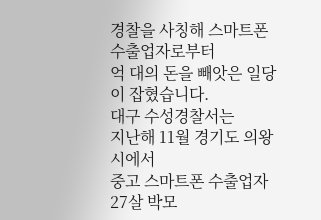경찰을 사칭해 스마트폰 수출업자로부터
억 대의 돈을 빼앗은 일당이 잡혔습니다.
대구 수성경찰서는
지난해 11월 경기도 의왕시에서
중고 스마트폰 수출업자 27살 박모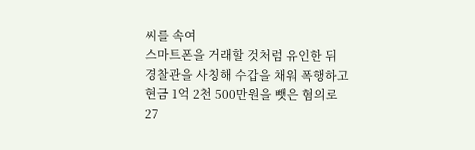씨를 속여
스마트폰을 거래할 것처럼 유인한 뒤
경찰관을 사칭해 수갑을 채워 폭행하고
현금 1억 2천 500만원을 뺏은 혐의로
27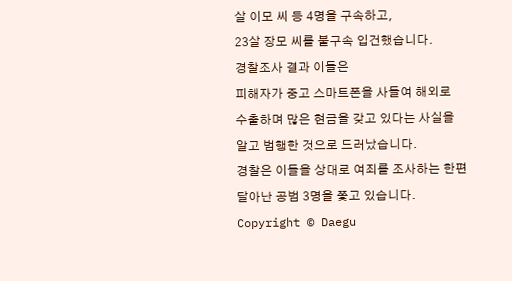살 이모 씨 등 4명을 구속하고,
23살 장모 씨를 불구속 입건했습니다.
경찰조사 결과 이들은
피해자가 중고 스마트폰을 사들여 해외로
수출하며 많은 현금을 갖고 있다는 사실을
알고 범행한 것으로 드러났습니다.
경찰은 이들을 상대로 여죄를 조사하는 한편
달아난 공범 3명을 쫓고 있습니다.
Copyright © Daegu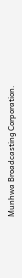Munhwa Broadcasting Corporation.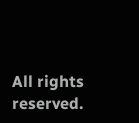All rights reserved.